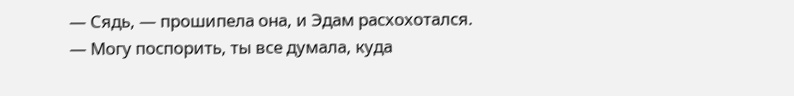— Сядь, — прошипела она, и Эдам расхохотался.
— Могу поспорить, ты все думала, куда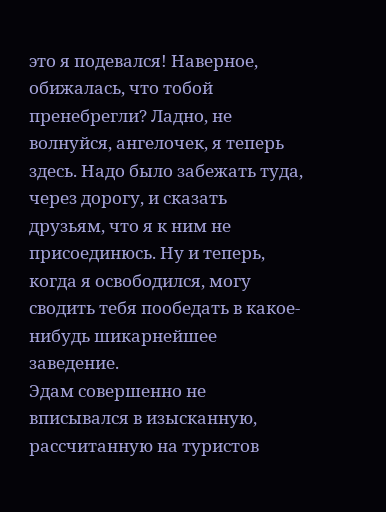это я подевался! Наверное, обижалась, что тобой пренебрегли? Ладно, не волнуйся, ангелочек, я теперь здесь. Надо было забежать туда, через дорогу, и сказать друзьям, что я к ним не присоединюсь. Ну и теперь, когда я освободился, могу сводить тебя пообедать в какое-нибудь шикарнейшее заведение.
Эдам совершенно не вписывался в изысканную, рассчитанную на туристов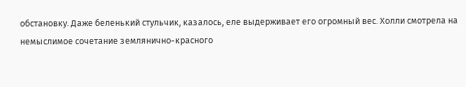обстановку. Даже беленький стульчик, казалось, еле выдерживает его огромный вес. Холли смотрела на немыслимое сочетание землянично-красного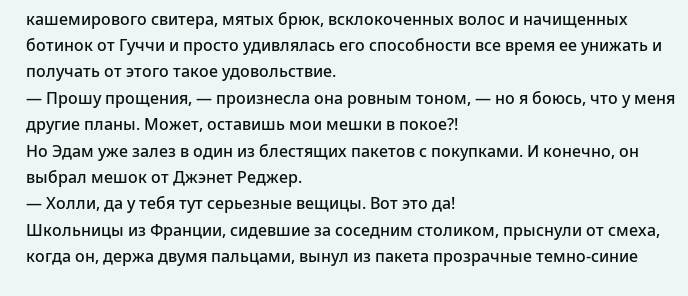кашемирового свитера, мятых брюк, всклокоченных волос и начищенных ботинок от Гуччи и просто удивлялась его способности все время ее унижать и получать от этого такое удовольствие.
— Прошу прощения, — произнесла она ровным тоном, — но я боюсь, что у меня другие планы. Может, оставишь мои мешки в покое?!
Но Эдам уже залез в один из блестящих пакетов с покупками. И конечно, он выбрал мешок от Джэнет Реджер.
— Холли, да у тебя тут серьезные вещицы. Вот это да!
Школьницы из Франции, сидевшие за соседним столиком, прыснули от смеха, когда он, держа двумя пальцами, вынул из пакета прозрачные темно-синие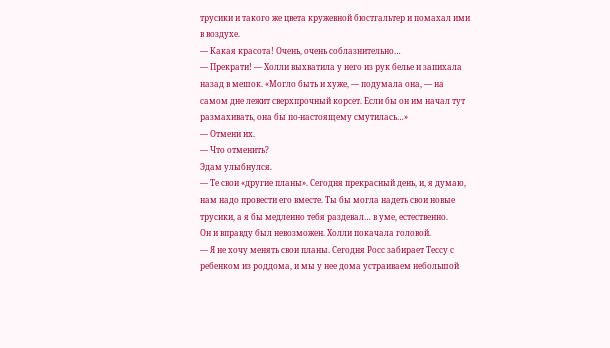трусики и такого же цвета кружевной бюстгальтер и помахал ими в воздухе.
— Какая красота! Очень, очень соблазнительно…
— Прекрати! — Холли выхватила у него из рук белье и запихала назад в мешок. «Могло быть и хуже, — подумала она, — на самом дне лежит сверхпрочный корсет. Если бы он им начал тут размахивать, она бы по-настоящему смутилась…»
— Отмени их.
— Что отменить?
Эдам улыбнулся.
— Те свои «другие планы». Сегодня прекрасный день, и, я думаю, нам надо провести его вместе. Ты бы могла надеть свои новые трусики, а я бы медленно тебя раздевал… в уме, естественно.
Он и вправду был невозможен. Холли покачала головой.
— Я не хочу менять свои планы. Сегодня Росс забирает Тессу с ребенком из роддома, и мы у нее дома устраиваем небольшой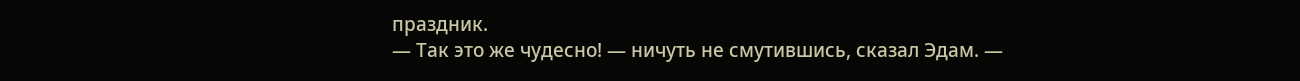праздник.
— Так это же чудесно! — ничуть не смутившись, сказал Эдам. —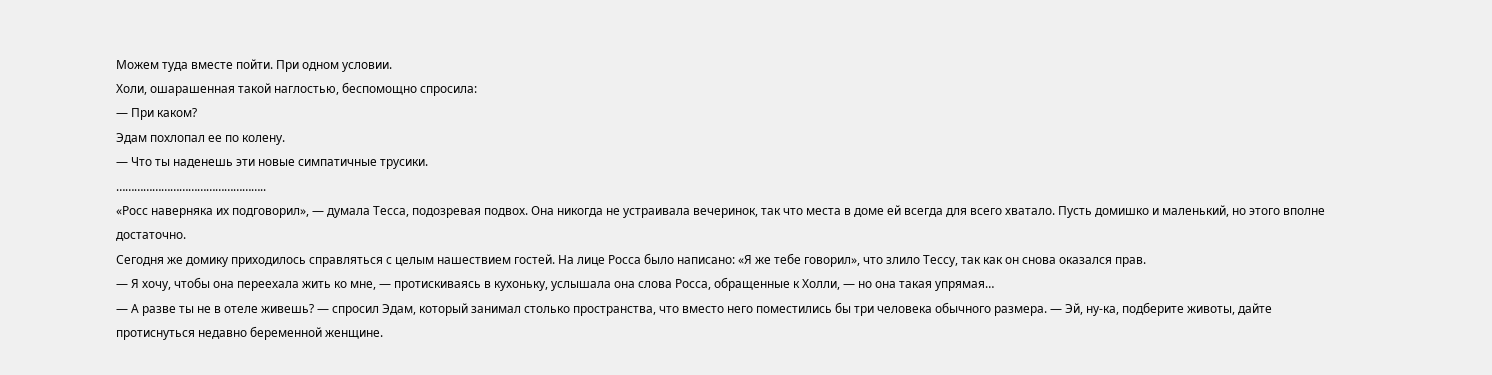Можем туда вместе пойти. При одном условии.
Холи, ошарашенная такой наглостью, беспомощно спросила:
— При каком?
Эдам похлопал ее по колену.
— Что ты наденешь эти новые симпатичные трусики.
…………………………………………..
«Росс наверняка их подговорил», — думала Тесса, подозревая подвох. Она никогда не устраивала вечеринок, так что места в доме ей всегда для всего хватало. Пусть домишко и маленький, но этого вполне достаточно.
Сегодня же домику приходилось справляться с целым нашествием гостей. На лице Росса было написано: «Я же тебе говорил», что злило Тессу, так как он снова оказался прав.
— Я хочу, чтобы она переехала жить ко мне, — протискиваясь в кухоньку, услышала она слова Росса, обращенные к Холли, — но она такая упрямая…
— А разве ты не в отеле живешь? — спросил Эдам, который занимал столько пространства, что вместо него поместились бы три человека обычного размера. — Эй, ну-ка, подберите животы, дайте протиснуться недавно беременной женщине.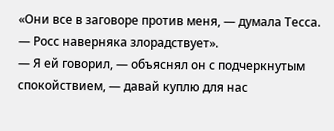«Они все в заговоре против меня, — думала Тесса. — Росс наверняка злорадствует».
— Я ей говорил, — объяснял он с подчеркнутым спокойствием, — давай куплю для нас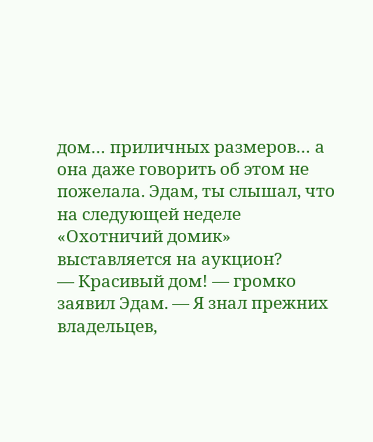дом… приличных размеров… а она даже говорить об этом не пожелала. Эдам, ты слышал, что на следующей неделе «Охотничий домик» выставляется на аукцион?
— Красивый дом! — громко заявил Эдам. — Я знал прежних владельцев,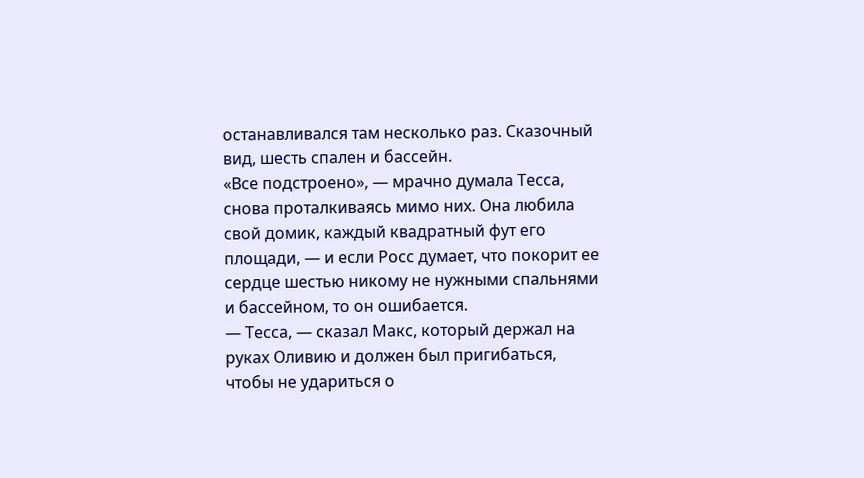останавливался там несколько раз. Сказочный вид, шесть спален и бассейн.
«Все подстроено», — мрачно думала Тесса, снова проталкиваясь мимо них. Она любила свой домик, каждый квадратный фут его площади, — и если Росс думает, что покорит ее сердце шестью никому не нужными спальнями и бассейном, то он ошибается.
— Тесса, — сказал Макс, который держал на руках Оливию и должен был пригибаться, чтобы не удариться о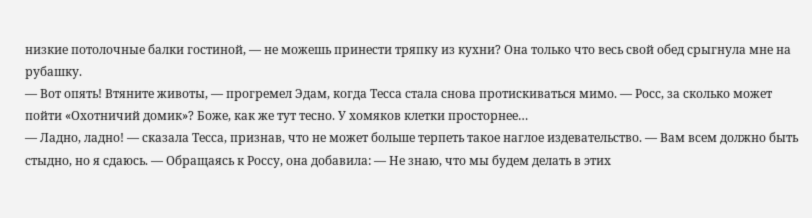низкие потолочные балки гостиной, — не можешь принести тряпку из кухни? Она только что весь свой обед срыгнула мне на рубашку.
— Вот опять! Втяните животы, — прогремел Эдам, когда Тесса стала снова протискиваться мимо. — Росс, за сколько может пойти «Охотничий домик»? Боже, как же тут тесно. У хомяков клетки просторнее…
— Ладно, ладно! — сказала Тесса, признав, что не может больше терпеть такое наглое издевательство. — Вам всем должно быть стыдно, но я сдаюсь. — Обращаясь к Россу, она добавила: — Не знаю, что мы будем делать в этих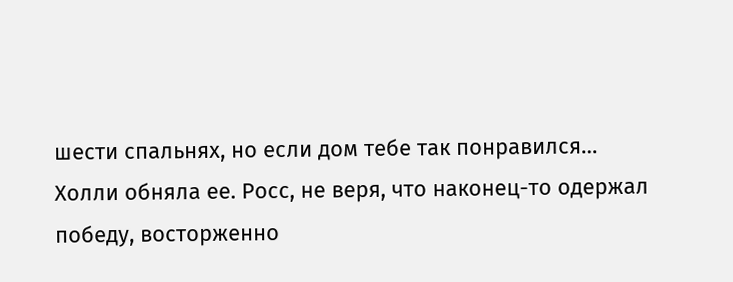шести спальнях, но если дом тебе так понравился…
Холли обняла ее. Росс, не веря, что наконец-то одержал победу, восторженно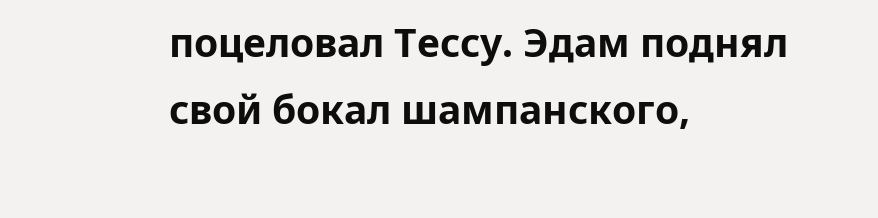поцеловал Тессу. Эдам поднял свой бокал шампанского,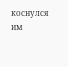коснулся им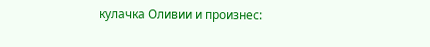кулачка Оливии и произнес: